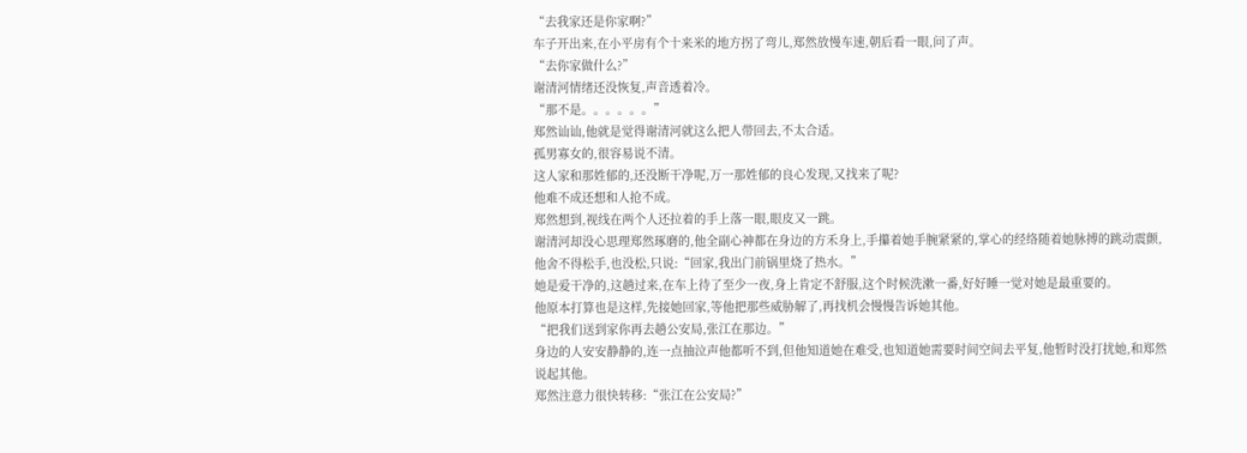“去我家还是你家啊?”
车子开出来,在小平房有个十来米的地方拐了弯儿,郑然放慢车速,朝后看一眼,问了声。
“去你家做什么?”
谢清河情绪还没恢复,声音透着冷。
“那不是。。。。。。”
郑然讪讪,他就是觉得谢清河就这么把人带回去,不太合适。
孤男寡女的,很容易说不清。
这人家和那姓郁的,还没断干净呢,万一那姓郁的良心发现,又找来了呢?
他难不成还想和人抢不成。
郑然想到,视线在两个人还拉着的手上落一眼,眼皮又一跳。
谢清河却没心思理郑然琢磨的,他全副心神都在身边的方禾身上,手攥着她手腕紧紧的,掌心的经络随着她脉搏的跳动震颤,他舍不得松手,也没松,只说:“回家,我出门前锅里烧了热水。”
她是爱干净的,这趟过来,在车上待了至少一夜,身上肯定不舒服,这个时候洗漱一番,好好睡一觉对她是最重要的。
他原本打算也是这样,先接她回家,等他把那些威胁解了,再找机会慢慢告诉她其他。
“把我们送到家你再去趟公安局,张江在那边。”
身边的人安安静静的,连一点抽泣声他都听不到,但他知道她在难受,也知道她需要时间空间去平复,他暂时没打扰她,和郑然说起其他。
郑然注意力很快转移:“张江在公安局?”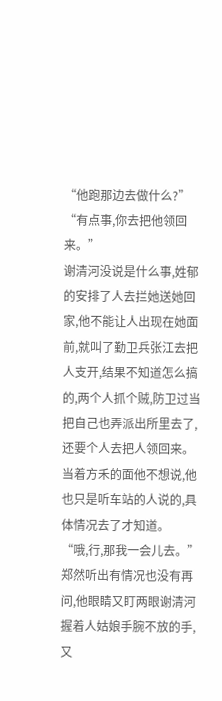“他跑那边去做什么?”
“有点事,你去把他领回来。”
谢清河没说是什么事,姓郁的安排了人去拦她送她回家,他不能让人出现在她面前,就叫了勤卫兵张江去把人支开,结果不知道怎么搞的,两个人抓个贼,防卫过当把自己也弄派出所里去了,还要个人去把人领回来。
当着方禾的面他不想说,他也只是听车站的人说的,具体情况去了才知道。
“哦,行,那我一会儿去。”
郑然听出有情况也没有再问,他眼睛又盯两眼谢清河握着人姑娘手腕不放的手,又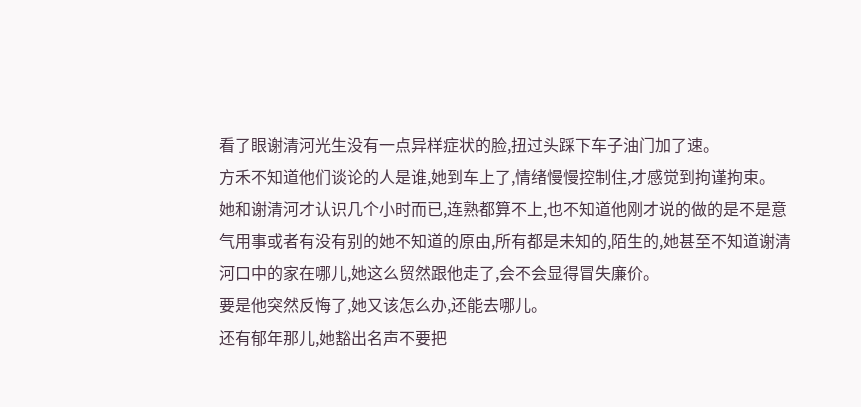看了眼谢清河光生没有一点异样症状的脸,扭过头踩下车子油门加了速。
方禾不知道他们谈论的人是谁,她到车上了,情绪慢慢控制住,才感觉到拘谨拘束。
她和谢清河才认识几个小时而已,连熟都算不上,也不知道他刚才说的做的是不是意气用事或者有没有别的她不知道的原由,所有都是未知的,陌生的,她甚至不知道谢清河口中的家在哪儿,她这么贸然跟他走了,会不会显得冒失廉价。
要是他突然反悔了,她又该怎么办,还能去哪儿。
还有郁年那儿,她豁出名声不要把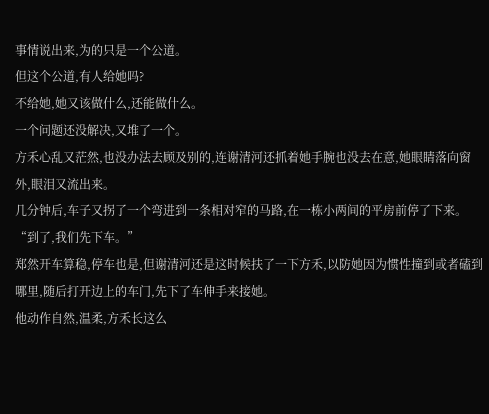事情说出来,为的只是一个公道。
但这个公道,有人给她吗?
不给她,她又该做什么,还能做什么。
一个问题还没解决,又堆了一个。
方禾心乱又茫然,也没办法去顾及别的,连谢清河还抓着她手腕也没去在意,她眼睛落向窗外,眼泪又流出来。
几分钟后,车子又拐了一个弯进到一条相对窄的马路,在一栋小两间的平房前停了下来。
“到了,我们先下车。”
郑然开车算稳,停车也是,但谢清河还是这时候扶了一下方禾,以防她因为惯性撞到或者磕到哪里,随后打开边上的车门,先下了车伸手来接她。
他动作自然,温柔,方禾长这么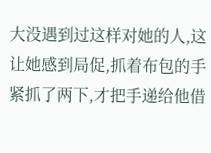大没遇到过这样对她的人,这让她感到局促,抓着布包的手紧抓了两下,才把手递给他借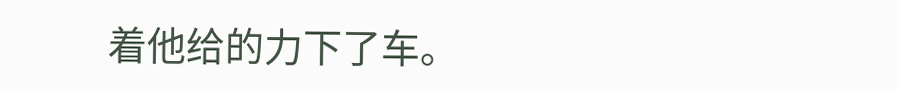着他给的力下了车。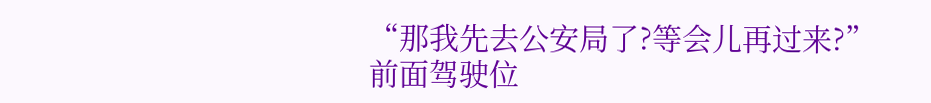“那我先去公安局了?等会儿再过来?”
前面驾驶位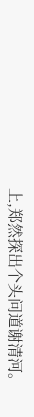上,郑然探出个头问道谢清河。